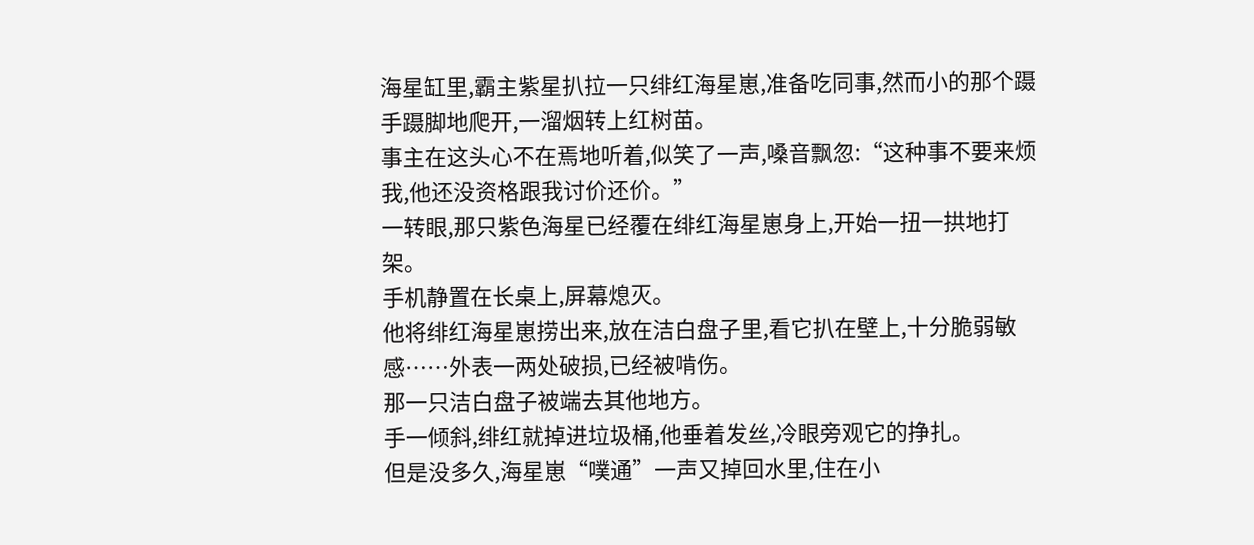海星缸里,霸主紫星扒拉一只绯红海星崽,准备吃同事,然而小的那个蹑手蹑脚地爬开,一溜烟转上红树苗。
事主在这头心不在焉地听着,似笑了一声,嗓音飘忽:“这种事不要来烦我,他还没资格跟我讨价还价。”
一转眼,那只紫色海星已经覆在绯红海星崽身上,开始一扭一拱地打架。
手机静置在长桌上,屏幕熄灭。
他将绯红海星崽捞出来,放在洁白盘子里,看它扒在壁上,十分脆弱敏感……外表一两处破损,已经被啃伤。
那一只洁白盘子被端去其他地方。
手一倾斜,绯红就掉进垃圾桶,他垂着发丝,冷眼旁观它的挣扎。
但是没多久,海星崽“噗通”一声又掉回水里,住在小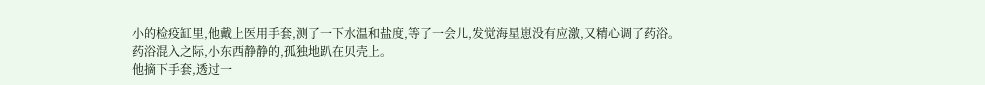小的检疫缸里,他戴上医用手套,测了一下水温和盐度,等了一会儿,发觉海星崽没有应激,又精心调了药浴。
药浴混入之际,小东西静静的,孤独地趴在贝壳上。
他摘下手套,透过一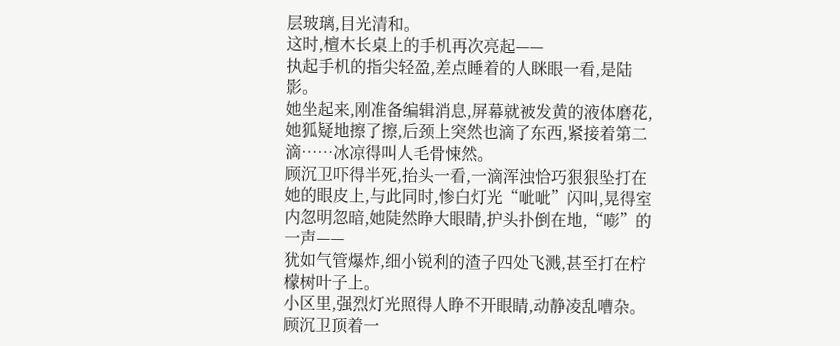层玻璃,目光清和。
这时,檀木长桌上的手机再次亮起——
执起手机的指尖轻盈,差点睡着的人眯眼一看,是陆影。
她坐起来,刚准备编辑消息,屏幕就被发黄的液体磨花,她狐疑地擦了擦,后颈上突然也滴了东西,紧接着第二滴……冰凉得叫人毛骨悚然。
顾沉卫吓得半死,抬头一看,一滴浑浊恰巧狠狠坠打在她的眼皮上,与此同时,惨白灯光“呲呲”闪叫,晃得室内忽明忽暗,她陡然睁大眼睛,护头扑倒在地,“嘭”的一声——
犹如气管爆炸,细小锐利的渣子四处飞溅,甚至打在柠檬树叶子上。
小区里,强烈灯光照得人睁不开眼睛,动静凌乱嘈杂。
顾沉卫顶着一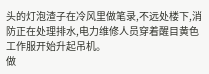头的灯泡渣子在冷风里做笔录,不远处楼下,消防正在处理排水,电力维修人员穿着醒目黄色工作服开始升起吊机。
做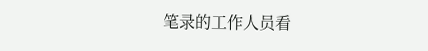笔录的工作人员看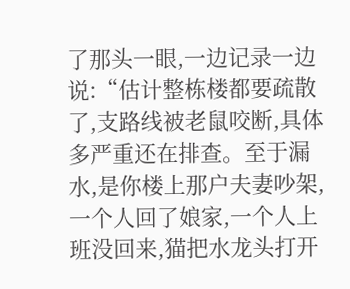了那头一眼,一边记录一边说:“估计整栋楼都要疏散了,支路线被老鼠咬断,具体多严重还在排查。至于漏水,是你楼上那户夫妻吵架,一个人回了娘家,一个人上班没回来,猫把水龙头打开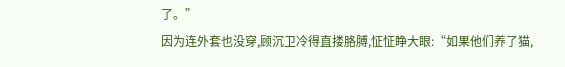了。”
因为连外套也没穿,顾沉卫冷得直搂胳膊,怔怔睁大眼:“如果他们养了猫,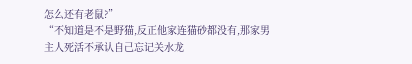怎么还有老鼠?”
“不知道是不是野猫,反正他家连猫砂都没有,那家男主人死活不承认自己忘记关水龙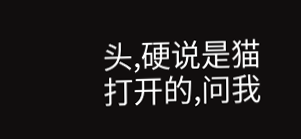头,硬说是猫打开的,问我